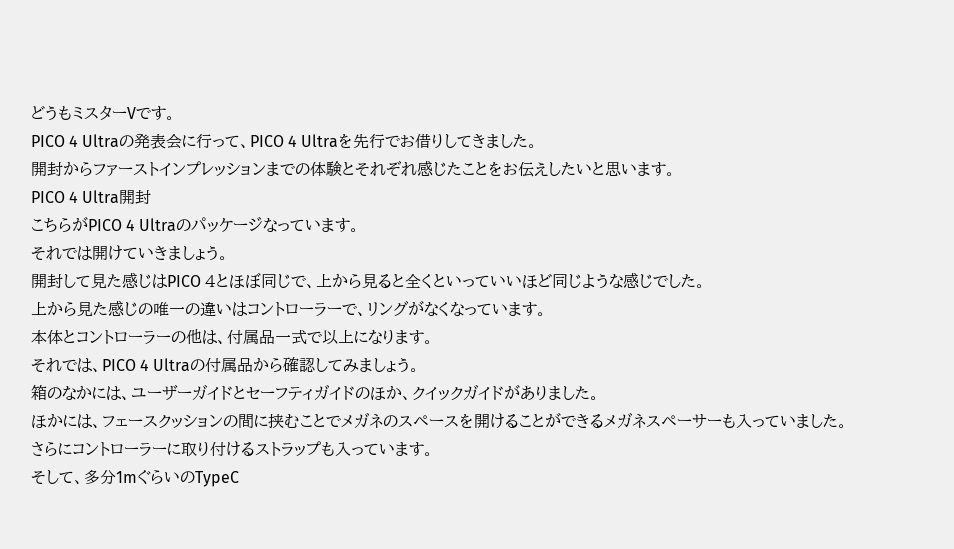どうもミスターVです。
PICO 4 Ultraの発表会に行って、PICO 4 Ultraを先行でお借りしてきました。
開封からファーストインプレッションまでの体験とそれぞれ感じたことをお伝えしたいと思います。
PICO 4 Ultra開封
こちらがPICO 4 Ultraのパッケージなっています。
それでは開けていきましょう。
開封して見た感じはPICO 4とほぼ同じで、上から見ると全くといっていいほど同じような感じでした。
上から見た感じの唯一の違いはコントローラーで、リングがなくなっています。
本体とコントローラーの他は、付属品一式で以上になります。
それでは、PICO 4 Ultraの付属品から確認してみましょう。
箱のなかには、ユーザーガイドとセーフティガイドのほか、クイックガイドがありました。
ほかには、フェースクッションの間に挟むことでメガネのスペースを開けることができるメガネスペーサーも入っていました。
さらにコントローラーに取り付けるストラップも入っています。
そして、多分1mぐらいのTypeC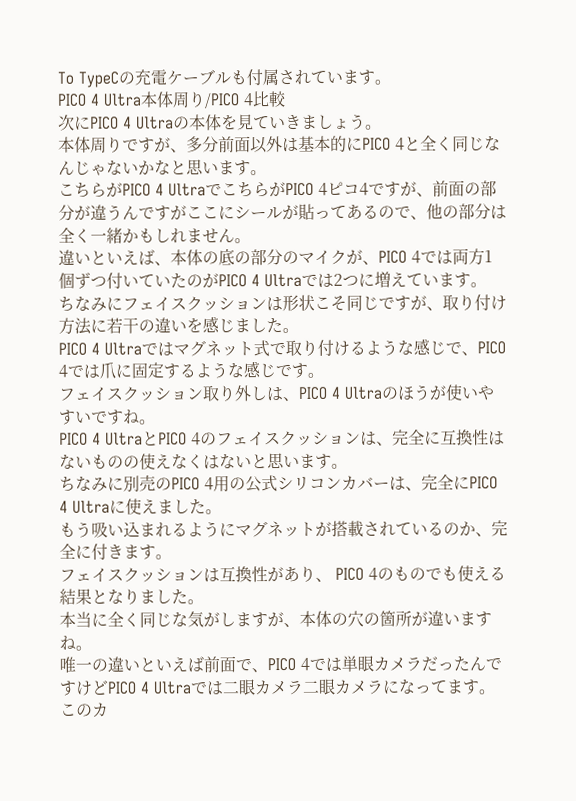To TypeCの充電ケーブルも付属されています。
PICO 4 Ultra本体周り/PICO 4比較
次にPICO 4 Ultraの本体を見ていきましょう。
本体周りですが、多分前面以外は基本的にPICO 4と全く同じなんじゃないかなと思います。
こちらがPICO 4 UltraでこちらがPICO 4ピコ4ですが、前面の部分が違うんですがここにシールが貼ってあるので、他の部分は全く一緒かもしれません。
違いといえば、本体の底の部分のマイクが、PICO 4では両方1個ずつ付いていたのがPICO 4 Ultraでは2つに増えています。
ちなみにフェイスクッションは形状こそ同じですが、取り付け方法に若干の違いを感じました。
PICO 4 Ultraではマグネット式で取り付けるような感じで、PICO 4では爪に固定するような感じです。
フェイスクッション取り外しは、PICO 4 Ultraのほうが使いやすいですね。
PICO 4 UltraとPICO 4のフェイスクッションは、完全に互換性はないものの使えなくはないと思います。
ちなみに別売のPICO 4用の公式シリコンカバーは、完全にPICO 4 Ultraに使えました。
もう吸い込まれるようにマグネットが搭載されているのか、完全に付きます。
フェイスクッションは互換性があり、 PICO 4のものでも使える結果となりました。
本当に全く同じな気がしますが、本体の穴の箇所が違いますね。
唯一の違いといえば前面で、PICO 4では単眼カメラだったんですけどPICO 4 Ultraでは二眼カメラ二眼カメラになってます。
このカ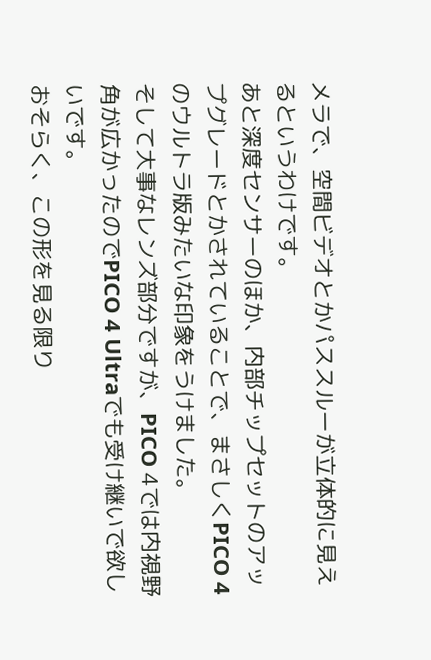メラで、空間ビデオとかパススルーが立体的に見えるというわけです。
あと深度センサーのほか、内部チップセットのアップグレードとかされていることで、まさしくPICO 4のウルトラ版みたいな印象をうけました。
そして大事なレンズ部分ですが、PICO 4では内視野角が広かったのでPICO 4 Ultraでも受け継いで欲しいです。
おそらく、この形を見る限り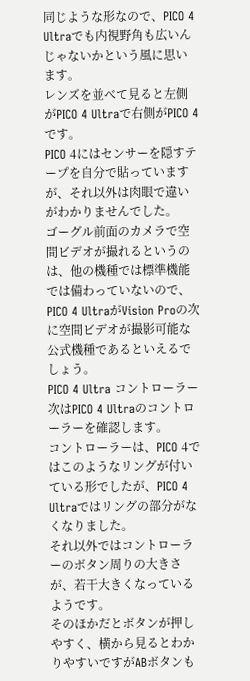同じような形なので、PICO 4 Ultraでも内視野角も広いんじゃないかという風に思います。
レンズを並べて見ると左側がPICO 4 Ultraで右側がPICO 4です。
PICO 4にはセンサーを隠すテープを自分で貼っていますが、それ以外は肉眼で違いがわかりませんでした。
ゴーグル前面のカメラで空間ビデオが撮れるというのは、他の機種では標準機能では備わっていないので、PICO 4 UltraがVision Proの次に空間ビデオが撮影可能な公式機種であるといえるでしょう。
PICO 4 Ultra コントローラー
次はPICO 4 Ultraのコントローラーを確認します。
コントローラーは、PICO 4ではこのようなリングが付いている形でしたが、PICO 4 Ultraではリングの部分がなくなりました。
それ以外ではコントローラーのボタン周りの大きさが、若干大きくなっているようです。
そのほかだとボタンが押しやすく、横から見るとわかりやすいですがABボタンも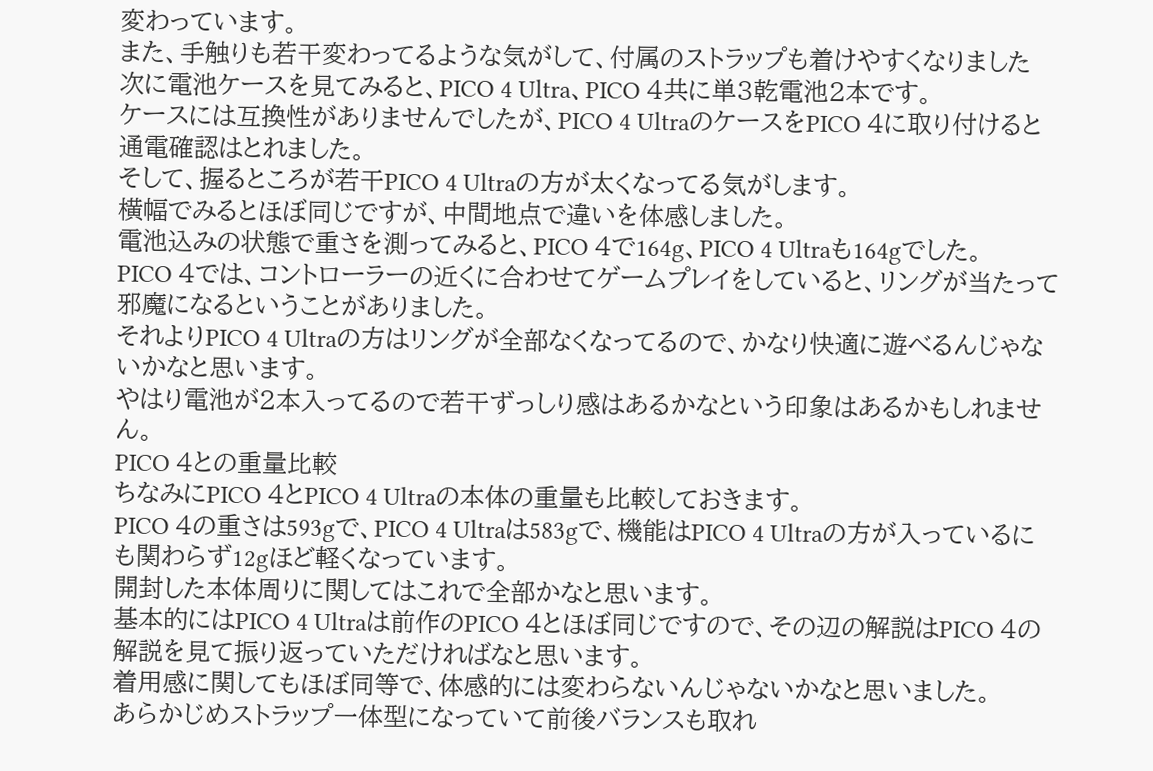変わっています。
また、手触りも若干変わってるような気がして、付属のストラップも着けやすくなりました
次に電池ケースを見てみると、PICO 4 Ultra、PICO 4共に単3乾電池2本です。
ケースには互換性がありませんでしたが、PICO 4 UltraのケースをPICO 4に取り付けると通電確認はとれました。
そして、握るところが若干PICO 4 Ultraの方が太くなってる気がします。
横幅でみるとほぼ同じですが、中間地点で違いを体感しました。
電池込みの状態で重さを測ってみると、PICO 4で164g、PICO 4 Ultraも164gでした。
PICO 4では、コントローラーの近くに合わせてゲームプレイをしていると、リングが当たって邪魔になるということがありました。
それよりPICO 4 Ultraの方はリングが全部なくなってるので、かなり快適に遊べるんじゃないかなと思います。
やはり電池が2本入ってるので若干ずっしり感はあるかなという印象はあるかもしれません。
PICO 4との重量比較
ちなみにPICO 4とPICO 4 Ultraの本体の重量も比較しておきます。
PICO 4の重さは593gで、PICO 4 Ultraは583gで、機能はPICO 4 Ultraの方が入っているにも関わらず12gほど軽くなっています。
開封した本体周りに関してはこれで全部かなと思います。
基本的にはPICO 4 Ultraは前作のPICO 4とほぼ同じですので、その辺の解説はPICO 4の解説を見て振り返っていただければなと思います。
着用感に関してもほぼ同等で、体感的には変わらないんじゃないかなと思いました。
あらかじめストラップ一体型になっていて前後バランスも取れ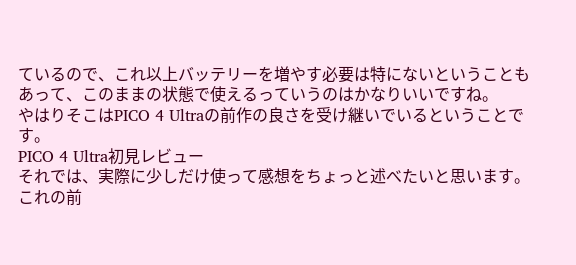ているので、これ以上バッテリーを増やす必要は特にないということもあって、このままの状態で使えるっていうのはかなりいいですね。
やはりそこはPICO 4 Ultraの前作の良さを受け継いでいるということです。
PICO 4 Ultra初見レビュー
それでは、実際に少しだけ使って感想をちょっと述べたいと思います。
これの前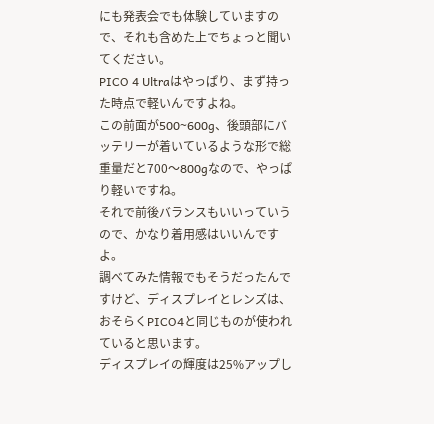にも発表会でも体験していますので、それも含めた上でちょっと聞いてください。
PICO 4 Ultraはやっぱり、まず持った時点で軽いんですよね。
この前面が500~600g、後頭部にバッテリーが着いているような形で総重量だと700〜800gなので、やっぱり軽いですね。
それで前後バランスもいいっていうので、かなり着用感はいいんですよ。
調べてみた情報でもそうだったんですけど、ディスプレイとレンズは、おそらくPICO4と同じものが使われていると思います。
ディスプレイの輝度は25%アップし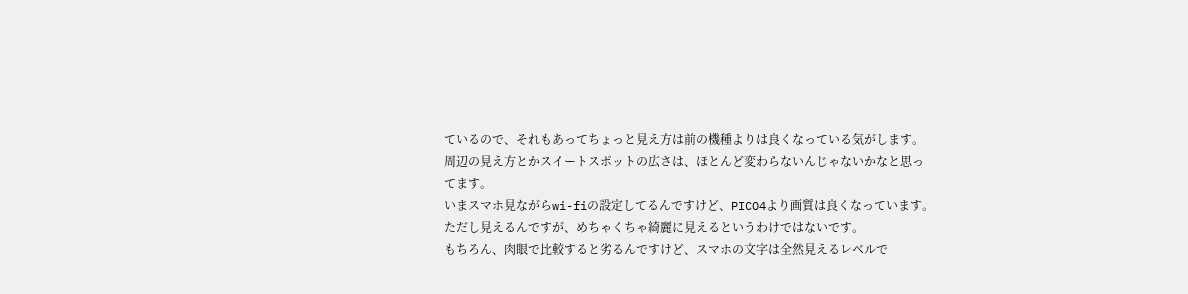ているので、それもあってちょっと見え方は前の機種よりは良くなっている気がします。
周辺の見え方とかスイートスポットの広さは、ほとんど変わらないんじゃないかなと思ってます。
いまスマホ見ながらwi-fiの設定してるんですけど、PICO4より画質は良くなっています。
ただし見えるんですが、めちゃくちゃ綺麗に見えるというわけではないです。
もちろん、肉眼で比較すると劣るんですけど、スマホの文字は全然見えるレベルで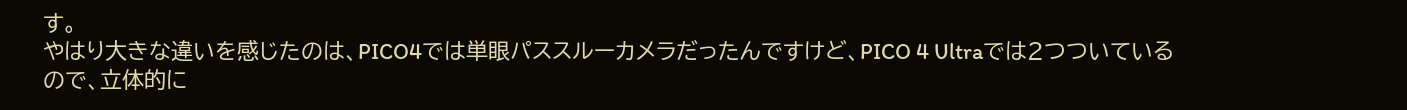す。
やはり大きな違いを感じたのは、PICO4では単眼パススルーカメラだったんですけど、PICO 4 Ultraでは2つついているので、立体的に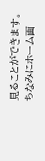見ることができます。
ちなみにホーム画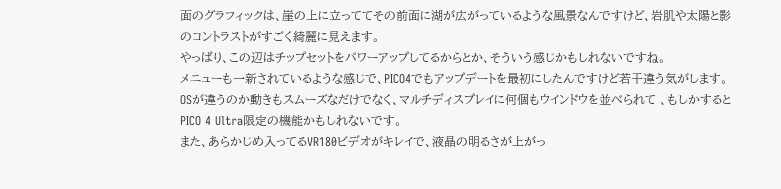面のグラフィックは、崖の上に立っててその前面に湖が広がっているような風景なんですけど、岩肌や太陽と影のコントラストがすごく綺麗に見えます。
やっぱり、この辺はチップセットをパワーアップしてるからとか、そういう感じかもしれないですね。
メニューも一新されているような感じで、PICO4でもアップデートを最初にしたんですけど若干違う気がします。
OSが違うのか動きもスムーズなだけでなく、マルチディスプレイに何個もウインドウを並べられて 、もしかするとPICO 4 Ultra限定の機能かもしれないです。
また、あらかじめ入ってるVR180ビデオがキレイで、液晶の明るさが上がっ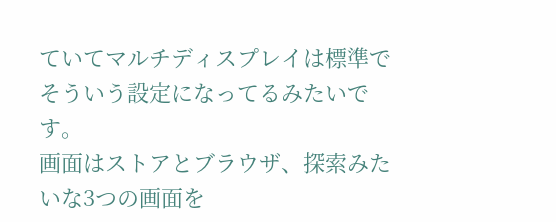ていてマルチディスプレイは標準でそういう設定になってるみたいです。
画面はストアとブラウザ、探索みたいな3つの画面を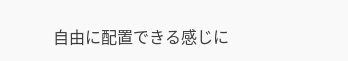自由に配置できる感じに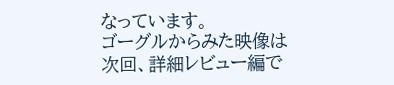なっています。
ゴーグルからみた映像は次回、詳細レビュー編で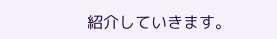紹介していきます。